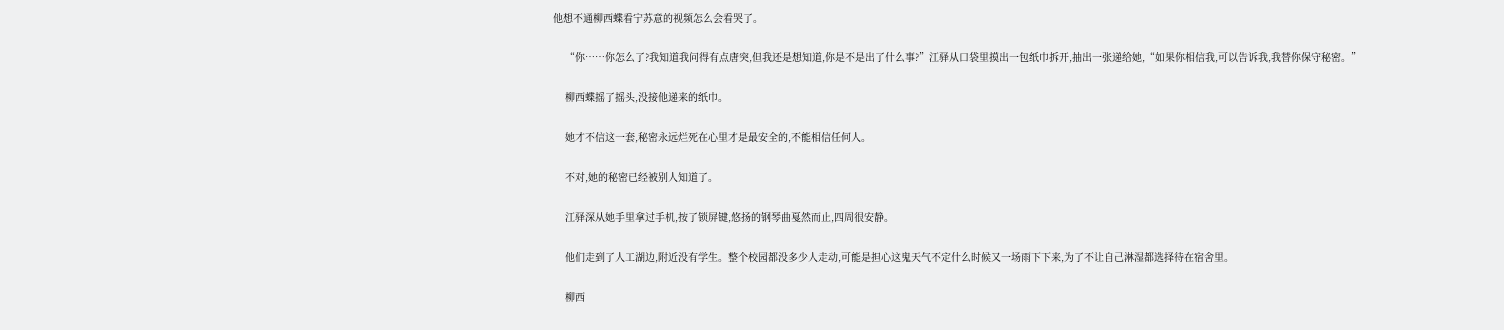他想不通柳西蝶看宁苏意的视频怎么会看哭了。

    “你……你怎么了?我知道我问得有点唐突,但我还是想知道,你是不是出了什么事?”江驿从口袋里摸出一包纸巾拆开,抽出一张递给她,“如果你相信我,可以告诉我,我替你保守秘密。”

    柳西蝶摇了摇头,没接他递来的纸巾。

    她才不信这一套,秘密永远烂死在心里才是最安全的,不能相信任何人。

    不对,她的秘密已经被别人知道了。

    江驿深从她手里拿过手机,按了锁屏键,悠扬的钢琴曲戛然而止,四周很安静。

    他们走到了人工湖边,附近没有学生。整个校园都没多少人走动,可能是担心这鬼天气不定什么时候又一场雨下下来,为了不让自己淋湿都选择待在宿舍里。

    柳西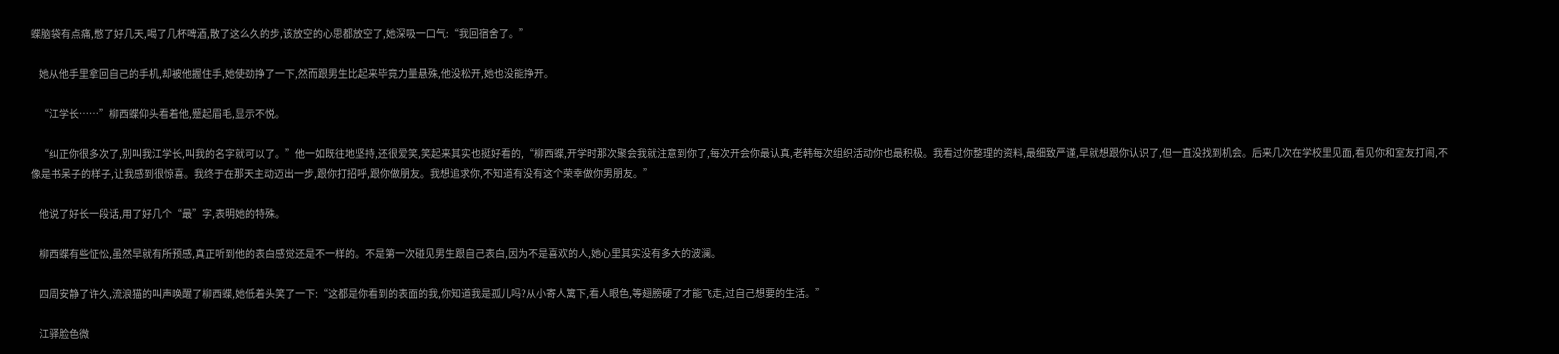蝶脑袋有点痛,憋了好几天,喝了几杯啤酒,散了这么久的步,该放空的心思都放空了,她深吸一口气:“我回宿舍了。”

    她从他手里拿回自己的手机,却被他握住手,她使劲挣了一下,然而跟男生比起来毕竟力量悬殊,他没松开,她也没能挣开。

    “江学长……”柳西蝶仰头看着他,蹙起眉毛,显示不悦。

    “纠正你很多次了,别叫我江学长,叫我的名字就可以了。”他一如既往地坚持,还很爱笑,笑起来其实也挺好看的,“柳西蝶,开学时那次聚会我就注意到你了,每次开会你最认真,老韩每次组织活动你也最积极。我看过你整理的资料,最细致严谨,早就想跟你认识了,但一直没找到机会。后来几次在学校里见面,看见你和室友打闹,不像是书呆子的样子,让我感到很惊喜。我终于在那天主动迈出一步,跟你打招呼,跟你做朋友。我想追求你,不知道有没有这个荣幸做你男朋友。”

    他说了好长一段话,用了好几个“最”字,表明她的特殊。

    柳西蝶有些怔忪,虽然早就有所预感,真正听到他的表白感觉还是不一样的。不是第一次碰见男生跟自己表白,因为不是喜欢的人,她心里其实没有多大的波澜。

    四周安静了许久,流浪猫的叫声唤醒了柳西蝶,她低着头笑了一下:“这都是你看到的表面的我,你知道我是孤儿吗?从小寄人篱下,看人眼色,等翅膀硬了才能飞走,过自己想要的生活。”

    江驿脸色微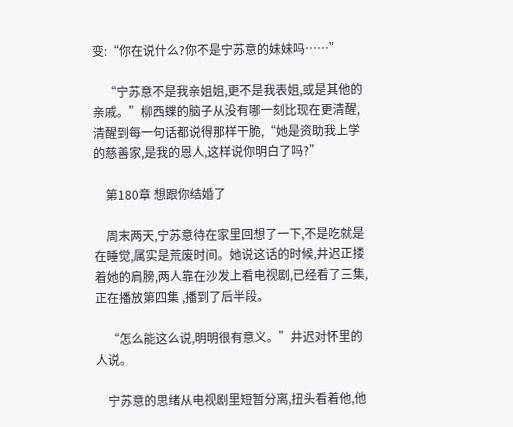变:“你在说什么?你不是宁苏意的妹妹吗……”

    “宁苏意不是我亲姐姐,更不是我表姐,或是其他的亲戚。”柳西蝶的脑子从没有哪一刻比现在更清醒,清醒到每一句话都说得那样干脆,“她是资助我上学的慈善家,是我的恩人,这样说你明白了吗?”

    第180章 想跟你结婚了

    周末两天,宁苏意待在家里回想了一下,不是吃就是在睡觉,属实是荒废时间。她说这话的时候,井迟正搂着她的肩膀,两人靠在沙发上看电视剧,已经看了三集,正在播放第四集 ,播到了后半段。

    “怎么能这么说,明明很有意义。”井迟对怀里的人说。

    宁苏意的思绪从电视剧里短暂分离,扭头看着他,他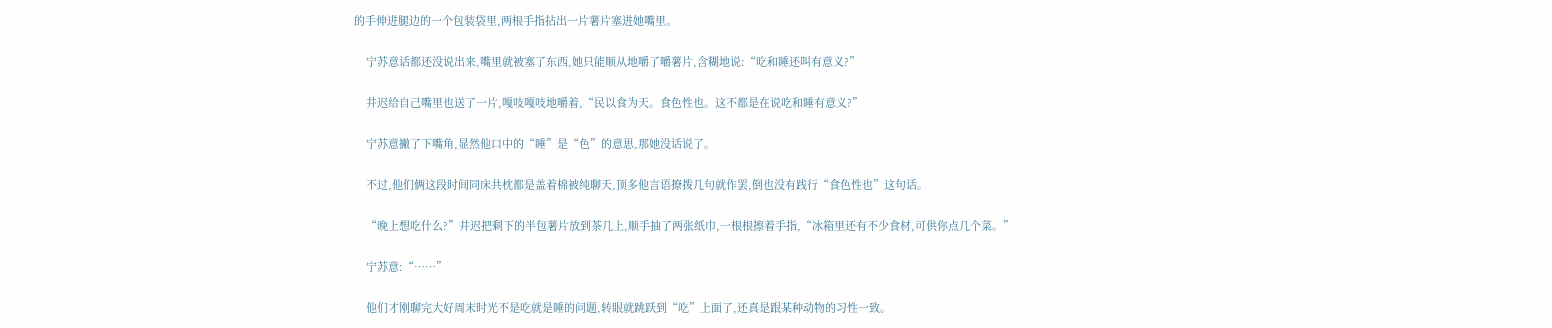的手伸进腿边的一个包装袋里,两根手指拈出一片薯片塞进她嘴里。

    宁苏意话都还没说出来,嘴里就被塞了东西,她只能顺从地嚼了嚼薯片,含糊地说:“吃和睡还叫有意义?”

    井迟给自己嘴里也送了一片,嘎吱嘎吱地嚼着,“民以食为天。食色性也。这不都是在说吃和睡有意义?”

    宁苏意撇了下嘴角,显然他口中的“睡”是“色”的意思,那她没话说了。

    不过,他们俩这段时间同床共枕都是盖着棉被纯聊天,顶多他言语撩拨几句就作罢,倒也没有践行“食色性也”这句话。

    “晚上想吃什么?”井迟把剩下的半包薯片放到茶几上,顺手抽了两张纸巾,一根根擦着手指,“冰箱里还有不少食材,可供你点几个菜。”

    宁苏意:“……”

    他们才刚聊完大好周末时光不是吃就是睡的问题,转眼就跳跃到“吃”上面了,还真是跟某种动物的习性一致。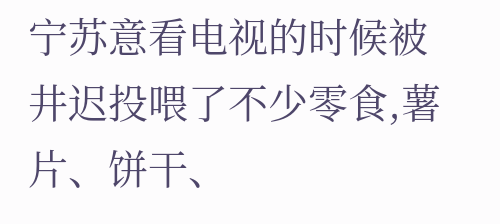宁苏意看电视的时候被井迟投喂了不少零食,薯片、饼干、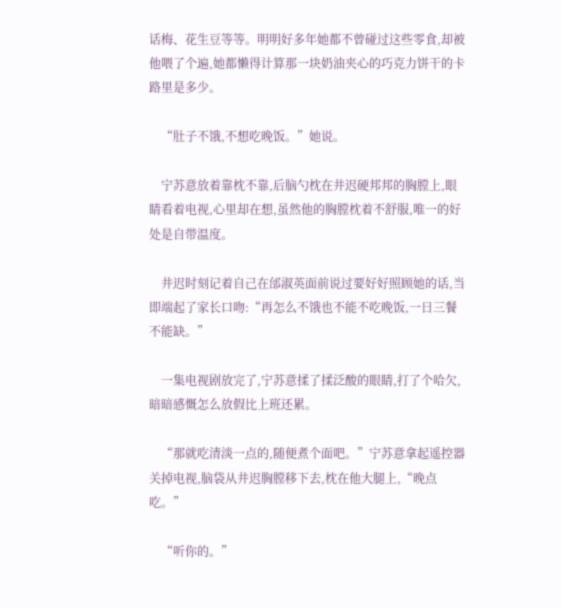话梅、花生豆等等。明明好多年她都不曾碰过这些零食,却被他喂了个遍,她都懒得计算那一块奶油夹心的巧克力饼干的卡路里是多少。

    “肚子不饿,不想吃晚饭。”她说。

    宁苏意放着靠枕不靠,后脑勺枕在井迟硬邦邦的胸膛上,眼睛看着电视,心里却在想,虽然他的胸膛枕着不舒服,唯一的好处是自带温度。

    井迟时刻记着自己在邰淑英面前说过要好好照顾她的话,当即端起了家长口吻:“再怎么不饿也不能不吃晚饭,一日三餐不能缺。”

    一集电视剧放完了,宁苏意揉了揉泛酸的眼睛,打了个哈欠,暗暗感慨怎么放假比上班还累。

    “那就吃清淡一点的,随便煮个面吧。”宁苏意拿起遥控器关掉电视,脑袋从井迟胸膛移下去,枕在他大腿上,“晚点吃。”

    “听你的。”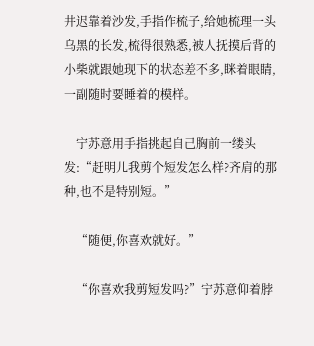井迟靠着沙发,手指作梳子,给她梳理一头乌黑的长发,梳得很熟悉,被人抚摸后背的小柴就跟她现下的状态差不多,眯着眼睛,一副随时要睡着的模样。

    宁苏意用手指挑起自己胸前一缕头发:“赶明儿我剪个短发怎么样?齐肩的那种,也不是特别短。”

    “随便,你喜欢就好。”

    “你喜欢我剪短发吗?”宁苏意仰着脖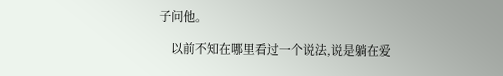子问他。

    以前不知在哪里看过一个说法,说是躺在爱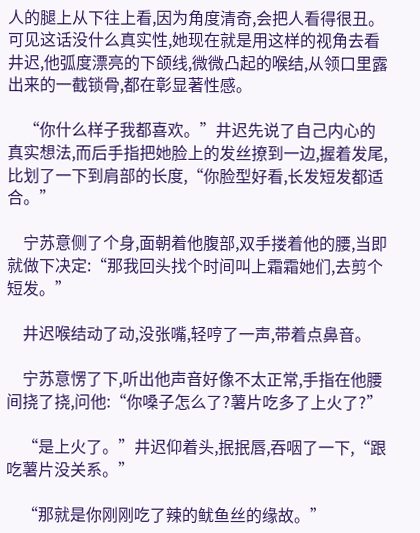人的腿上从下往上看,因为角度清奇,会把人看得很丑。可见这话没什么真实性,她现在就是用这样的视角去看井迟,他弧度漂亮的下颌线,微微凸起的喉结,从领口里露出来的一截锁骨,都在彰显著性感。

    “你什么样子我都喜欢。”井迟先说了自己内心的真实想法,而后手指把她脸上的发丝撩到一边,握着发尾,比划了一下到肩部的长度,“你脸型好看,长发短发都适合。”

    宁苏意侧了个身,面朝着他腹部,双手搂着他的腰,当即就做下决定:“那我回头找个时间叫上霜霜她们,去剪个短发。”

    井迟喉结动了动,没张嘴,轻哼了一声,带着点鼻音。

    宁苏意愣了下,听出他声音好像不太正常,手指在他腰间挠了挠,问他:“你嗓子怎么了?薯片吃多了上火了?”

    “是上火了。”井迟仰着头,抿抿唇,吞咽了一下,“跟吃薯片没关系。”

    “那就是你刚刚吃了辣的鱿鱼丝的缘故。”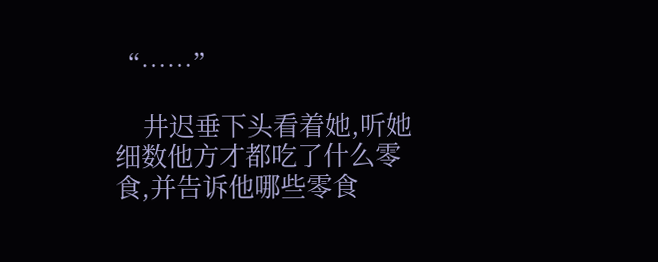“……”

    井迟垂下头看着她,听她细数他方才都吃了什么零食,并告诉他哪些零食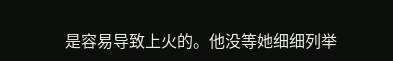是容易导致上火的。他没等她细细列举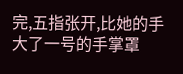完,五指张开,比她的手大了一号的手掌罩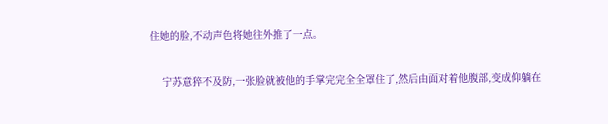住她的脸,不动声色将她往外推了一点。

    宁苏意猝不及防,一张脸就被他的手掌完完全全罩住了,然后由面对着他腹部,变成仰躺在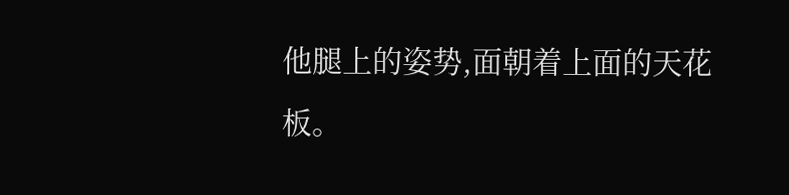他腿上的姿势,面朝着上面的天花板。